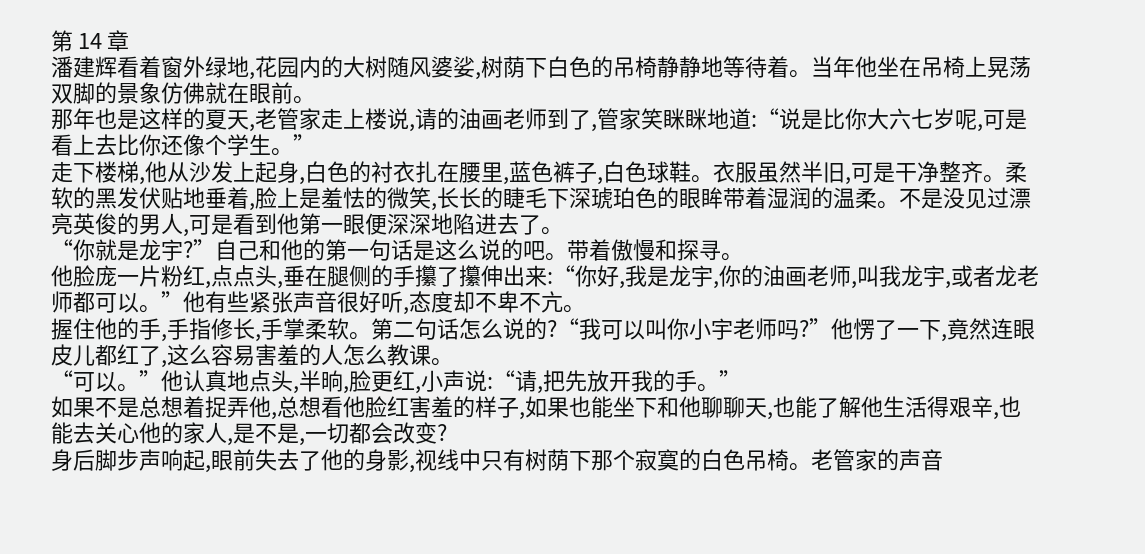第 14 章
潘建辉看着窗外绿地,花园内的大树随风婆娑,树荫下白色的吊椅静静地等待着。当年他坐在吊椅上晃荡双脚的景象仿佛就在眼前。
那年也是这样的夏天,老管家走上楼说,请的油画老师到了,管家笑眯眯地道:“说是比你大六七岁呢,可是看上去比你还像个学生。”
走下楼梯,他从沙发上起身,白色的衬衣扎在腰里,蓝色裤子,白色球鞋。衣服虽然半旧,可是干净整齐。柔软的黑发伏贴地垂着,脸上是羞怯的微笑,长长的睫毛下深琥珀色的眼眸带着湿润的温柔。不是没见过漂亮英俊的男人,可是看到他第一眼便深深地陷进去了。
“你就是龙宇?”自己和他的第一句话是这么说的吧。带着傲慢和探寻。
他脸庞一片粉红,点点头,垂在腿侧的手攥了攥伸出来:“你好,我是龙宇,你的油画老师,叫我龙宇,或者龙老师都可以。”他有些紧张声音很好听,态度却不卑不亢。
握住他的手,手指修长,手掌柔软。第二句话怎么说的?“我可以叫你小宇老师吗?”他愣了一下,竟然连眼皮儿都红了,这么容易害羞的人怎么教课。
“可以。”他认真地点头,半晌,脸更红,小声说:“请,把先放开我的手。”
如果不是总想着捉弄他,总想看他脸红害羞的样子,如果也能坐下和他聊聊天,也能了解他生活得艰辛,也能去关心他的家人,是不是,一切都会改变?
身后脚步声响起,眼前失去了他的身影,视线中只有树荫下那个寂寞的白色吊椅。老管家的声音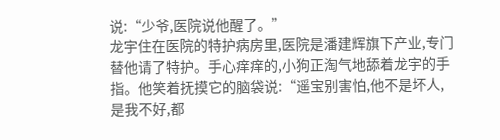说:“少爷,医院说他醒了。”
龙宇住在医院的特护病房里,医院是潘建辉旗下产业,专门替他请了特护。手心痒痒的,小狗正淘气地舔着龙宇的手指。他笑着抚摸它的脑袋说:“遥宝别害怕,他不是坏人,是我不好,都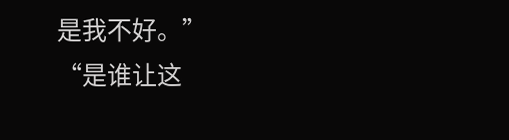是我不好。”
“是谁让这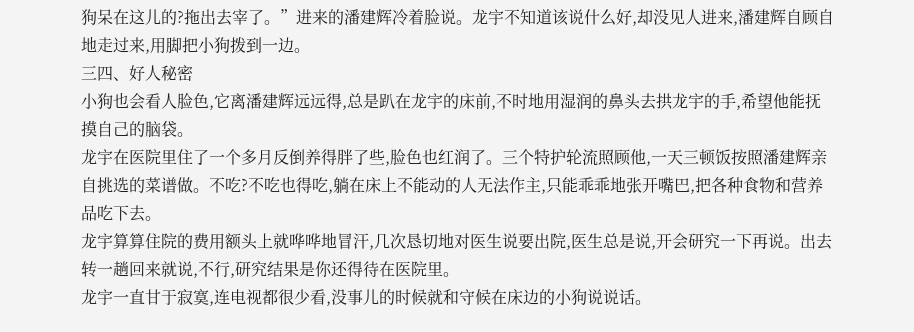狗呆在这儿的?拖出去宰了。”进来的潘建辉冷着脸说。龙宇不知道该说什么好,却没见人进来,潘建辉自顾自地走过来,用脚把小狗拨到一边。
三四、好人秘密
小狗也会看人脸色,它离潘建辉远远得,总是趴在龙宇的床前,不时地用湿润的鼻头去拱龙宇的手,希望他能抚摸自己的脑袋。
龙宇在医院里住了一个多月反倒养得胖了些,脸色也红润了。三个特护轮流照顾他,一天三顿饭按照潘建辉亲自挑选的菜谱做。不吃?不吃也得吃,躺在床上不能动的人无法作主,只能乖乖地张开嘴巴,把各种食物和营养品吃下去。
龙宇算算住院的费用额头上就哗哗地冒汗,几次恳切地对医生说要出院,医生总是说,开会研究一下再说。出去转一趟回来就说,不行,研究结果是你还得待在医院里。
龙宇一直甘于寂寞,连电视都很少看,没事儿的时候就和守候在床边的小狗说说话。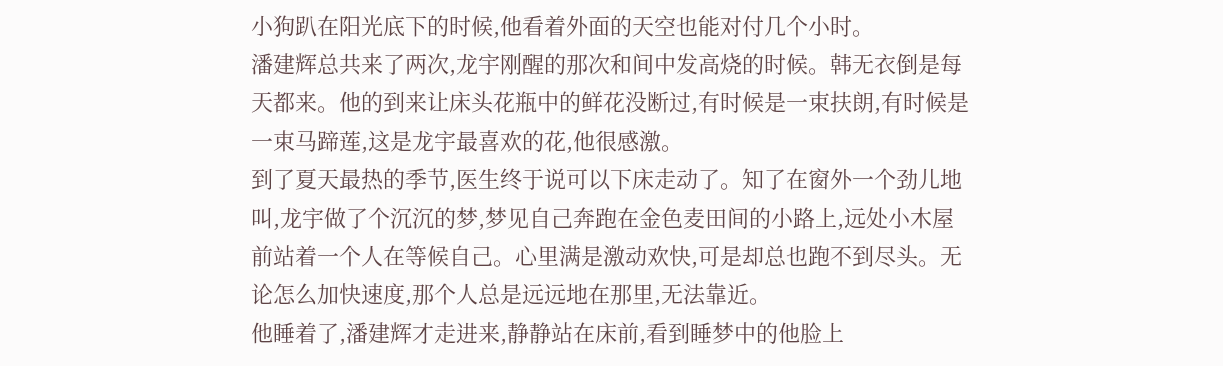小狗趴在阳光底下的时候,他看着外面的天空也能对付几个小时。
潘建辉总共来了两次,龙宇刚醒的那次和间中发高烧的时候。韩无衣倒是每天都来。他的到来让床头花瓶中的鲜花没断过,有时候是一束扶朗,有时候是一束马蹄莲,这是龙宇最喜欢的花,他很感激。
到了夏天最热的季节,医生终于说可以下床走动了。知了在窗外一个劲儿地叫,龙宇做了个沉沉的梦,梦见自己奔跑在金色麦田间的小路上,远处小木屋前站着一个人在等候自己。心里满是激动欢快,可是却总也跑不到尽头。无论怎么加快速度,那个人总是远远地在那里,无法靠近。
他睡着了,潘建辉才走进来,静静站在床前,看到睡梦中的他脸上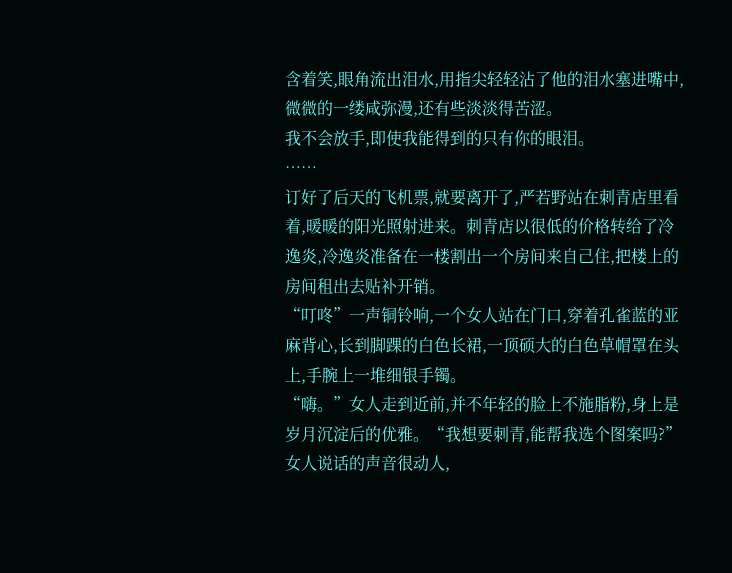含着笑,眼角流出泪水,用指尖轻轻沾了他的泪水塞进嘴中,微微的一缕咸弥漫,还有些淡淡得苦涩。
我不会放手,即使我能得到的只有你的眼泪。
……
订好了后天的飞机票,就要离开了,严若野站在刺青店里看着,暖暖的阳光照射进来。刺青店以很低的价格转给了冷逸炎,冷逸炎准备在一楼割出一个房间来自己住,把楼上的房间租出去贴补开销。
“叮咚”一声铜铃响,一个女人站在门口,穿着孔雀蓝的亚麻背心,长到脚踝的白色长裙,一顶硕大的白色草帽罩在头上,手腕上一堆细银手镯。
“嗨。”女人走到近前,并不年轻的脸上不施脂粉,身上是岁月沉淀后的优雅。“我想要刺青,能帮我选个图案吗?”女人说话的声音很动人,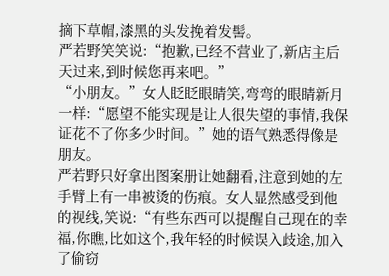摘下草帽,漆黑的头发挽着发髻。
严若野笑笑说:“抱歉,已经不营业了,新店主后天过来,到时候您再来吧。”
“小朋友。”女人眨眨眼睛笑,弯弯的眼睛新月一样:“愿望不能实现是让人很失望的事情,我保证花不了你多少时间。”她的语气熟悉得像是朋友。
严若野只好拿出图案册让她翻看,注意到她的左手臂上有一串被烫的伤痕。女人显然感受到他的视线,笑说:“有些东西可以提醒自己现在的幸福,你瞧,比如这个,我年轻的时候误入歧途,加入了偷窃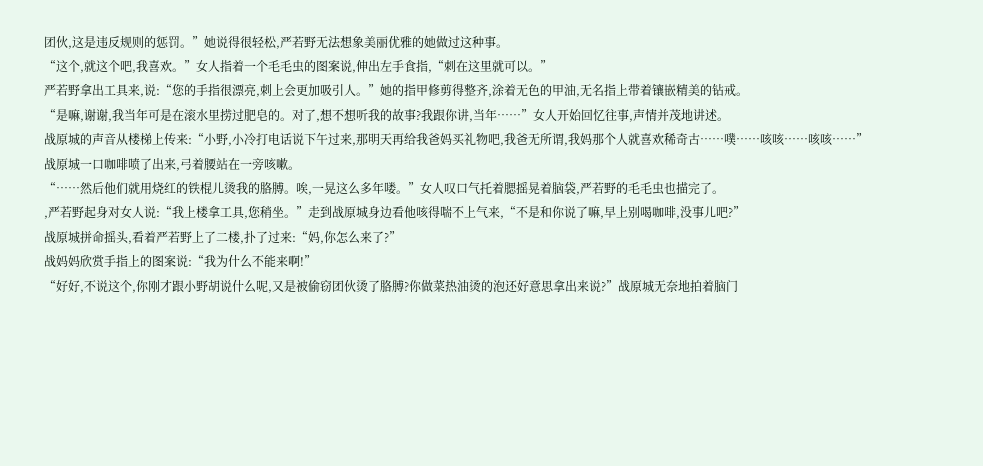团伙,这是违反规则的惩罚。”她说得很轻松,严若野无法想象美丽优雅的她做过这种事。
“这个,就这个吧,我喜欢。”女人指着一个毛毛虫的图案说,伸出左手食指,“刺在这里就可以。”
严若野拿出工具来,说:“您的手指很漂亮,刺上会更加吸引人。”她的指甲修剪得整齐,涂着无色的甲油,无名指上带着镶嵌精美的钻戒。
“是嘛,谢谢,我当年可是在滚水里捞过肥皂的。对了,想不想听我的故事?我跟你讲,当年……”女人开始回忆往事,声情并茂地讲述。
战原城的声音从楼梯上传来:“小野,小冷打电话说下午过来,那明天再给我爸妈买礼物吧,我爸无所谓,我妈那个人就喜欢稀奇古……噗……咳咳……咳咳……”战原城一口咖啡喷了出来,弓着腰站在一旁咳嗽。
“……然后他们就用烧红的铁棍儿烫我的胳膊。唉,一晃这么多年喽。”女人叹口气托着腮摇晃着脑袋,严若野的毛毛虫也描完了。
,严若野起身对女人说:“我上楼拿工具,您稍坐。”走到战原城身边看他咳得喘不上气来,“不是和你说了嘛,早上别喝咖啡,没事儿吧?”
战原城拼命摇头,看着严若野上了二楼,扑了过来:“妈,你怎么来了?”
战妈妈欣赏手指上的图案说:“我为什么不能来啊!”
“好好,不说这个,你刚才跟小野胡说什么呢,又是被偷窃团伙烫了胳膊?你做菜热油烫的泡还好意思拿出来说?”战原城无奈地拍着脑门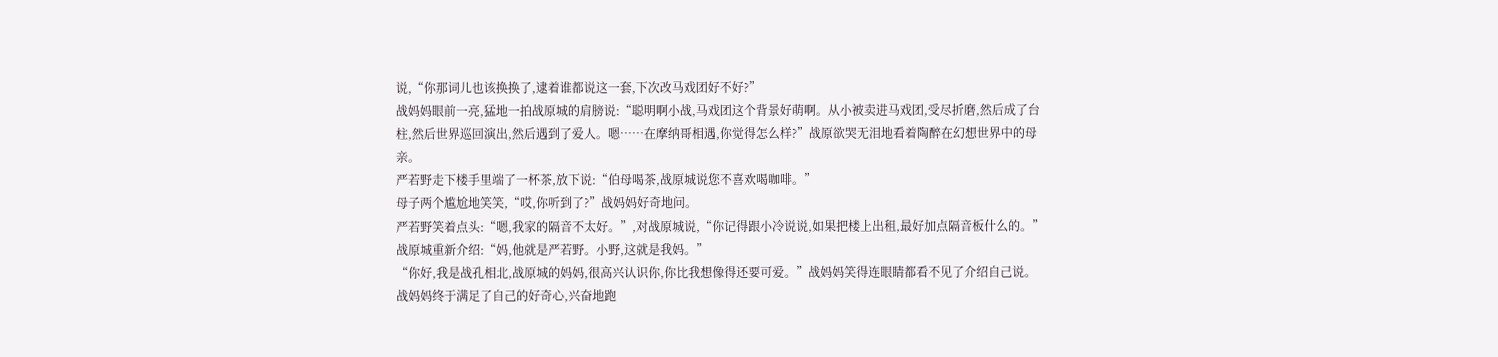说,“你那词儿也该换换了,逮着谁都说这一套,下次改马戏团好不好?”
战妈妈眼前一亮,猛地一拍战原城的肩膀说:“聪明啊小战,马戏团这个背景好萌啊。从小被卖进马戏团,受尽折磨,然后成了台柱,然后世界巡回演出,然后遇到了爱人。嗯……在摩纳哥相遇,你觉得怎么样?”战原欲哭无泪地看着陶醉在幻想世界中的母亲。
严若野走下楼手里端了一杯茶,放下说:“伯母喝茶,战原城说您不喜欢喝咖啡。”
母子两个尴尬地笑笑,“哎,你听到了?”战妈妈好奇地问。
严若野笑着点头:“嗯,我家的隔音不太好。”,对战原城说,“你记得跟小冷说说,如果把楼上出租,最好加点隔音板什么的。”
战原城重新介绍:“妈,他就是严若野。小野,这就是我妈。”
“你好,我是战孔相北,战原城的妈妈,很高兴认识你,你比我想像得还要可爱。”战妈妈笑得连眼睛都看不见了介绍自己说。
战妈妈终于满足了自己的好奇心,兴奋地跑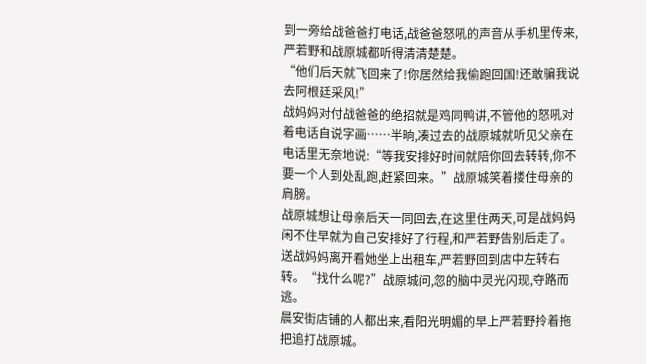到一旁给战爸爸打电话,战爸爸怒吼的声音从手机里传来,严若野和战原城都听得清清楚楚。
“他们后天就飞回来了!你居然给我偷跑回国!还敢骗我说去阿根廷采风!”
战妈妈对付战爸爸的绝招就是鸡同鸭讲,不管他的怒吼对着电话自说字画……半晌,凑过去的战原城就听见父亲在电话里无奈地说:“等我安排好时间就陪你回去转转,你不要一个人到处乱跑,赶紧回来。”战原城笑着搂住母亲的肩膀。
战原城想让母亲后天一同回去,在这里住两天,可是战妈妈闲不住早就为自己安排好了行程,和严若野告别后走了。送战妈妈离开看她坐上出租车,严若野回到店中左转右转。“找什么呢?”战原城问,忽的脑中灵光闪现,夺路而逃。
晨安街店铺的人都出来,看阳光明媚的早上严若野拎着拖把追打战原城。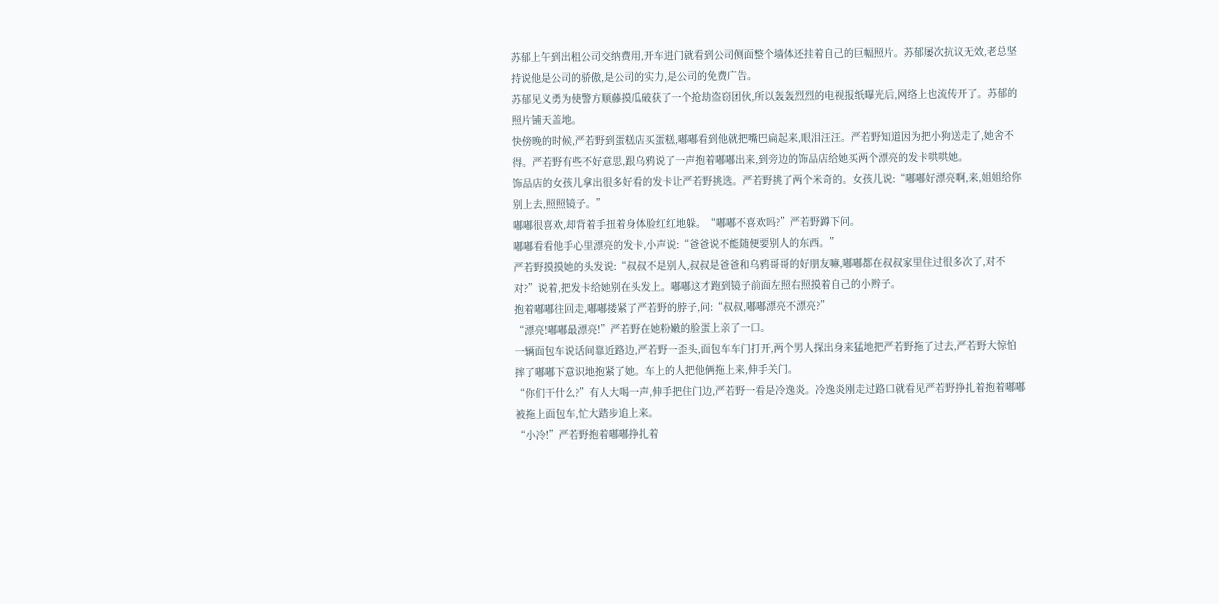苏郁上午到出租公司交纳费用,开车进门就看到公司侧面整个墙体还挂着自己的巨幅照片。苏郁屡次抗议无效,老总坚持说他是公司的骄傲,是公司的实力,是公司的免费广告。
苏郁见义勇为使警方顺藤摸瓜破获了一个抢劫盗窃团伙,所以轰轰烈烈的电视报纸曝光后,网络上也流传开了。苏郁的照片铺天盖地。
快傍晚的时候,严若野到蛋糕店买蛋糕,嘟嘟看到他就把嘴巴扁起来,眼泪汪汪。严若野知道因为把小狗送走了,她舍不得。严若野有些不好意思,跟乌鸦说了一声抱着嘟嘟出来,到旁边的饰品店给她买两个漂亮的发卡哄哄她。
饰品店的女孩儿拿出很多好看的发卡让严若野挑选。严若野挑了两个米奇的。女孩儿说:“嘟嘟好漂亮啊,来,姐姐给你别上去,照照镜子。”
嘟嘟很喜欢,却背着手扭着身体脸红红地躲。“嘟嘟不喜欢吗?”严若野蹲下问。
嘟嘟看看他手心里漂亮的发卡,小声说:“爸爸说不能随便要别人的东西。”
严若野摸摸她的头发说:“叔叔不是别人,叔叔是爸爸和乌鸦哥哥的好朋友嘛,嘟嘟都在叔叔家里住过很多次了,对不对?”说着,把发卡给她别在头发上。嘟嘟这才跑到镜子前面左照右照摸着自己的小辫子。
抱着嘟嘟往回走,嘟嘟搂紧了严若野的脖子,问:“叔叔,嘟嘟漂亮不漂亮?”
“漂亮!嘟嘟最漂亮!”严若野在她粉嫩的脸蛋上亲了一口。
一辆面包车说话间靠近路边,严若野一歪头,面包车车门打开,两个男人探出身来猛地把严若野拖了过去,严若野大惊怕摔了嘟嘟下意识地抱紧了她。车上的人把他俩拖上来,伸手关门。
“你们干什么?”有人大喝一声,伸手把住门边,严若野一看是冷逸炎。冷逸炎刚走过路口就看见严若野挣扎着抱着嘟嘟被拖上面包车,忙大踏步追上来。
“小冷!”严若野抱着嘟嘟挣扎着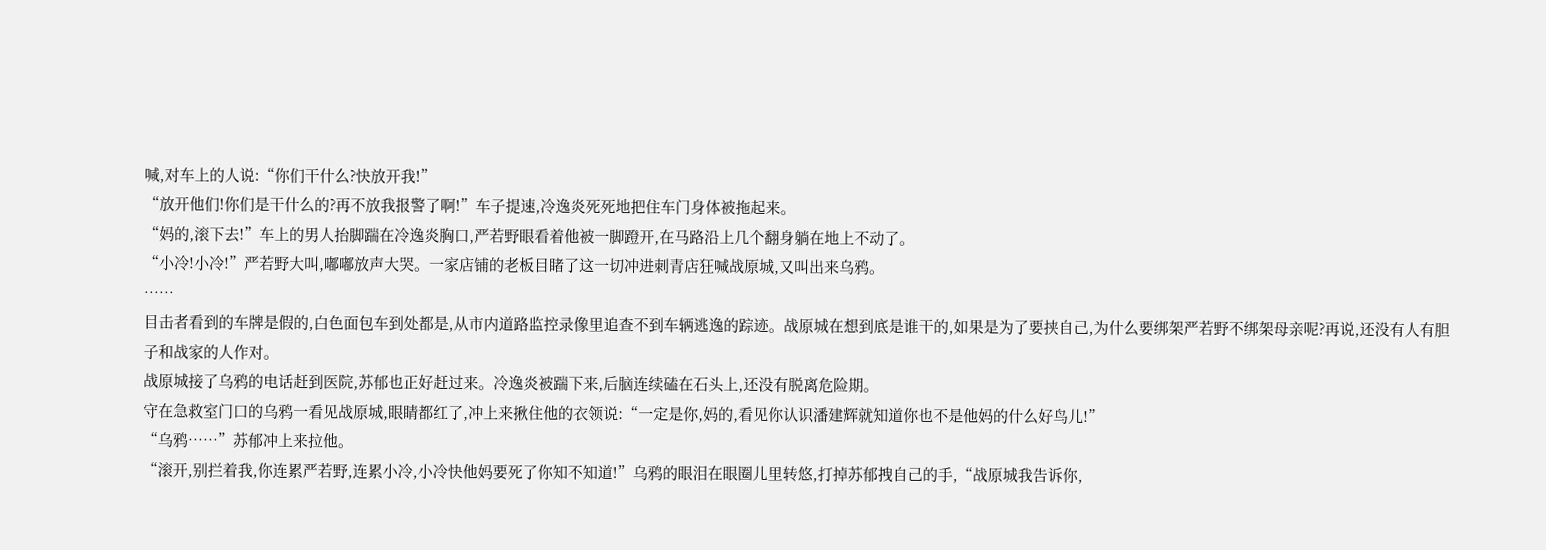喊,对车上的人说:“你们干什么?快放开我!”
“放开他们!你们是干什么的?再不放我报警了啊!”车子提速,冷逸炎死死地把住车门身体被拖起来。
“妈的,滚下去!”车上的男人抬脚踹在冷逸炎胸口,严若野眼看着他被一脚蹬开,在马路沿上几个翻身躺在地上不动了。
“小冷!小冷!”严若野大叫,嘟嘟放声大哭。一家店铺的老板目睹了这一切冲进刺青店狂喊战原城,又叫出来乌鸦。
……
目击者看到的车牌是假的,白色面包车到处都是,从市内道路监控录像里追查不到车辆逃逸的踪迹。战原城在想到底是谁干的,如果是为了要挟自己,为什么要绑架严若野不绑架母亲呢?再说,还没有人有胆子和战家的人作对。
战原城接了乌鸦的电话赶到医院,苏郁也正好赶过来。冷逸炎被踹下来,后脑连续磕在石头上,还没有脱离危险期。
守在急救室门口的乌鸦一看见战原城,眼睛都红了,冲上来揪住他的衣领说:“一定是你,妈的,看见你认识潘建辉就知道你也不是他妈的什么好鸟儿!”
“乌鸦……”苏郁冲上来拉他。
“滚开,别拦着我,你连累严若野,连累小冷,小冷快他妈要死了你知不知道!”乌鸦的眼泪在眼圈儿里转悠,打掉苏郁拽自己的手,“战原城我告诉你,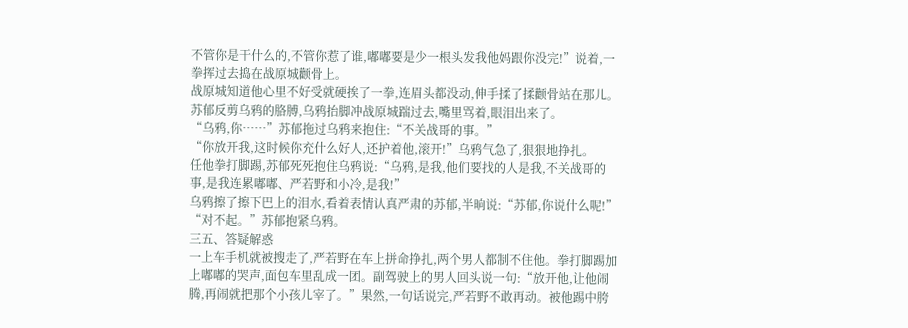不管你是干什么的,不管你惹了谁,嘟嘟要是少一根头发我他妈跟你没完!”说着,一拳挥过去捣在战原城颧骨上。
战原城知道他心里不好受就硬挨了一拳,连眉头都没动,伸手揉了揉颧骨站在那儿。苏郁反剪乌鸦的胳膊,乌鸦抬脚冲战原城踹过去,嘴里骂着,眼泪出来了。
“乌鸦,你……”苏郁拖过乌鸦来抱住:“不关战哥的事。”
“你放开我,这时候你充什么好人,还护着他,滚开!”乌鸦气急了,狠狠地挣扎。
任他拳打脚踢,苏郁死死抱住乌鸦说:“乌鸦,是我,他们要找的人是我,不关战哥的事,是我连累嘟嘟、严若野和小冷,是我!”
乌鸦擦了擦下巴上的泪水,看着表情认真严肃的苏郁,半晌说:“苏郁,你说什么呢!”
“对不起。”苏郁抱紧乌鸦。
三五、答疑解惑
一上车手机就被搜走了,严若野在车上拼命挣扎,两个男人都制不住他。拳打脚踢加上嘟嘟的哭声,面包车里乱成一团。副驾驶上的男人回头说一句:“放开他,让他闹腾,再闹就把那个小孩儿宰了。”果然,一句话说完,严若野不敢再动。被他踢中胯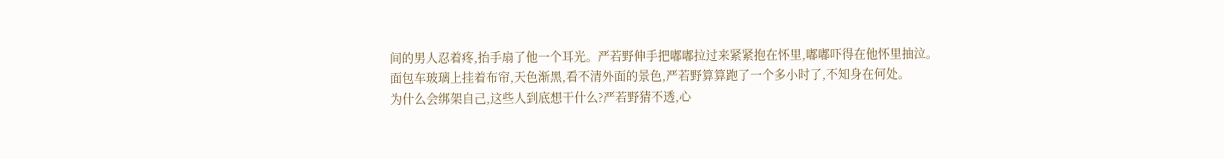间的男人忍着疼,抬手扇了他一个耳光。严若野伸手把嘟嘟拉过来紧紧抱在怀里,嘟嘟吓得在他怀里抽泣。
面包车玻璃上挂着布帘,天色渐黑,看不清外面的景色,严若野算算跑了一个多小时了,不知身在何处。
为什么会绑架自己,这些人到底想干什么?严若野猜不透,心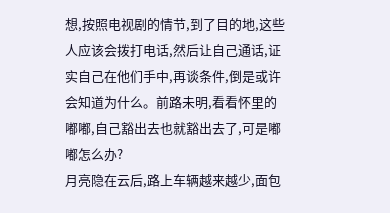想,按照电视剧的情节,到了目的地,这些人应该会拨打电话,然后让自己通话,证实自己在他们手中,再谈条件,倒是或许会知道为什么。前路未明,看看怀里的嘟嘟,自己豁出去也就豁出去了,可是嘟嘟怎么办?
月亮隐在云后,路上车辆越来越少,面包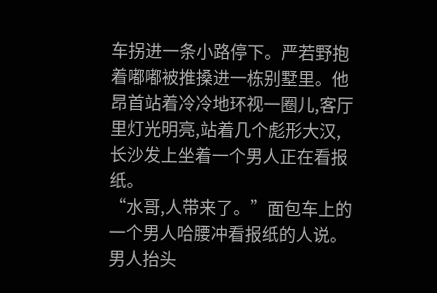车拐进一条小路停下。严若野抱着嘟嘟被推搡进一栋别墅里。他昂首站着冷冷地环视一圈儿,客厅里灯光明亮,站着几个彪形大汉,长沙发上坐着一个男人正在看报纸。
“水哥,人带来了。”面包车上的一个男人哈腰冲看报纸的人说。男人抬头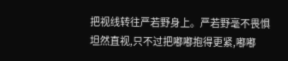把视线转往严若野身上。严若野毫不畏惧坦然直视,只不过把嘟嘟抱得更紧,嘟嘟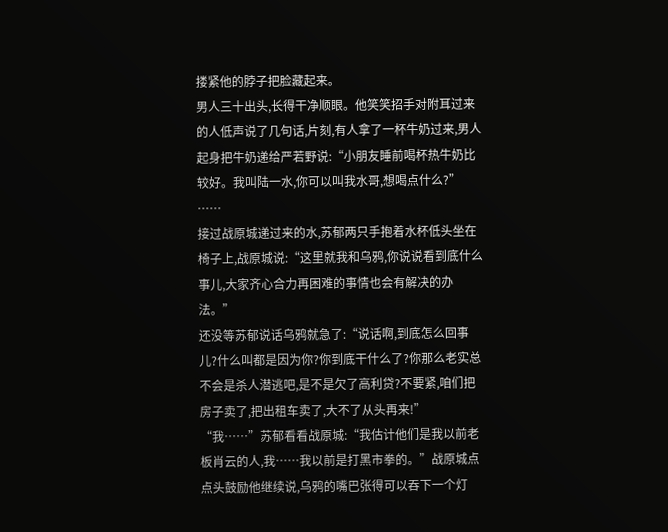搂紧他的脖子把脸藏起来。
男人三十出头,长得干净顺眼。他笑笑招手对附耳过来的人低声说了几句话,片刻,有人拿了一杯牛奶过来,男人起身把牛奶递给严若野说:“小朋友睡前喝杯热牛奶比较好。我叫陆一水,你可以叫我水哥,想喝点什么?”
……
接过战原城递过来的水,苏郁两只手抱着水杯低头坐在椅子上,战原城说:“这里就我和乌鸦,你说说看到底什么事儿,大家齐心合力再困难的事情也会有解决的办法。”
还没等苏郁说话乌鸦就急了:“说话啊,到底怎么回事儿?什么叫都是因为你?你到底干什么了?你那么老实总不会是杀人潜逃吧,是不是欠了高利贷?不要紧,咱们把房子卖了,把出租车卖了,大不了从头再来!”
“我……”苏郁看看战原城:“我估计他们是我以前老板肖云的人,我……我以前是打黑市拳的。”战原城点点头鼓励他继续说,乌鸦的嘴巴张得可以吞下一个灯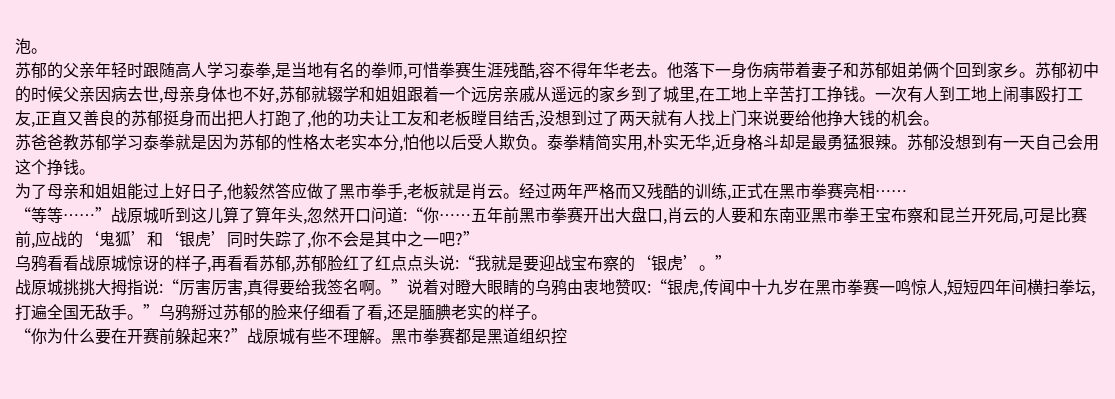泡。
苏郁的父亲年轻时跟随高人学习泰拳,是当地有名的拳师,可惜拳赛生涯残酷,容不得年华老去。他落下一身伤病带着妻子和苏郁姐弟俩个回到家乡。苏郁初中的时候父亲因病去世,母亲身体也不好,苏郁就辍学和姐姐跟着一个远房亲戚从遥远的家乡到了城里,在工地上辛苦打工挣钱。一次有人到工地上闹事殴打工友,正直又善良的苏郁挺身而出把人打跑了,他的功夫让工友和老板瞠目结舌,没想到过了两天就有人找上门来说要给他挣大钱的机会。
苏爸爸教苏郁学习泰拳就是因为苏郁的性格太老实本分,怕他以后受人欺负。泰拳精简实用,朴实无华,近身格斗却是最勇猛狠辣。苏郁没想到有一天自己会用这个挣钱。
为了母亲和姐姐能过上好日子,他毅然答应做了黑市拳手,老板就是肖云。经过两年严格而又残酷的训练,正式在黑市拳赛亮相……
“等等……”战原城听到这儿算了算年头,忽然开口问道:“你……五年前黑市拳赛开出大盘口,肖云的人要和东南亚黑市拳王宝布察和昆兰开死局,可是比赛前,应战的‘鬼狐’和‘银虎’同时失踪了,你不会是其中之一吧?”
乌鸦看看战原城惊讶的样子,再看看苏郁,苏郁脸红了红点点头说:“我就是要迎战宝布察的‘银虎’。”
战原城挑挑大拇指说:“厉害厉害,真得要给我签名啊。”说着对瞪大眼睛的乌鸦由衷地赞叹:“银虎,传闻中十九岁在黑市拳赛一鸣惊人,短短四年间横扫拳坛,打遍全国无敌手。”乌鸦掰过苏郁的脸来仔细看了看,还是腼腆老实的样子。
“你为什么要在开赛前躲起来?”战原城有些不理解。黑市拳赛都是黑道组织控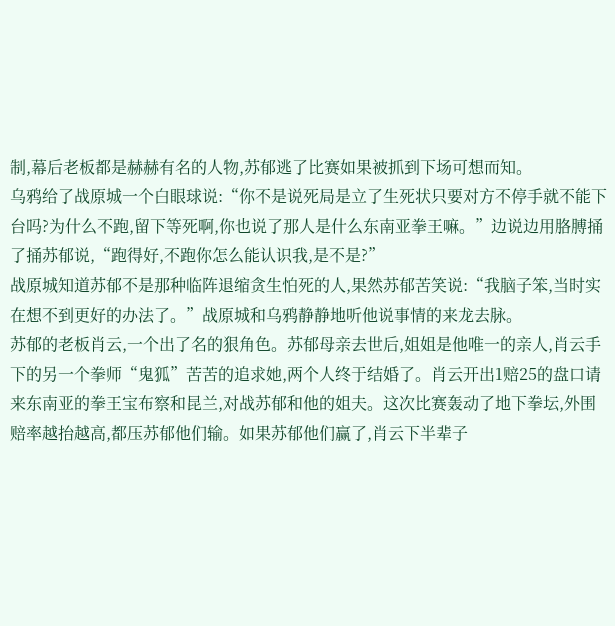制,幕后老板都是赫赫有名的人物,苏郁逃了比赛如果被抓到下场可想而知。
乌鸦给了战原城一个白眼球说:“你不是说死局是立了生死状只要对方不停手就不能下台吗?为什么不跑,留下等死啊,你也说了那人是什么东南亚拳王嘛。”边说边用胳膊捅了捅苏郁说,“跑得好,不跑你怎么能认识我,是不是?”
战原城知道苏郁不是那种临阵退缩贪生怕死的人,果然苏郁苦笑说:“我脑子笨,当时实在想不到更好的办法了。”战原城和乌鸦静静地听他说事情的来龙去脉。
苏郁的老板肖云,一个出了名的狠角色。苏郁母亲去世后,姐姐是他唯一的亲人,肖云手下的另一个拳师“鬼狐”苦苦的追求她,两个人终于结婚了。肖云开出1赔25的盘口请来东南亚的拳王宝布察和昆兰,对战苏郁和他的姐夫。这次比赛轰动了地下拳坛,外围赔率越抬越高,都压苏郁他们输。如果苏郁他们赢了,肖云下半辈子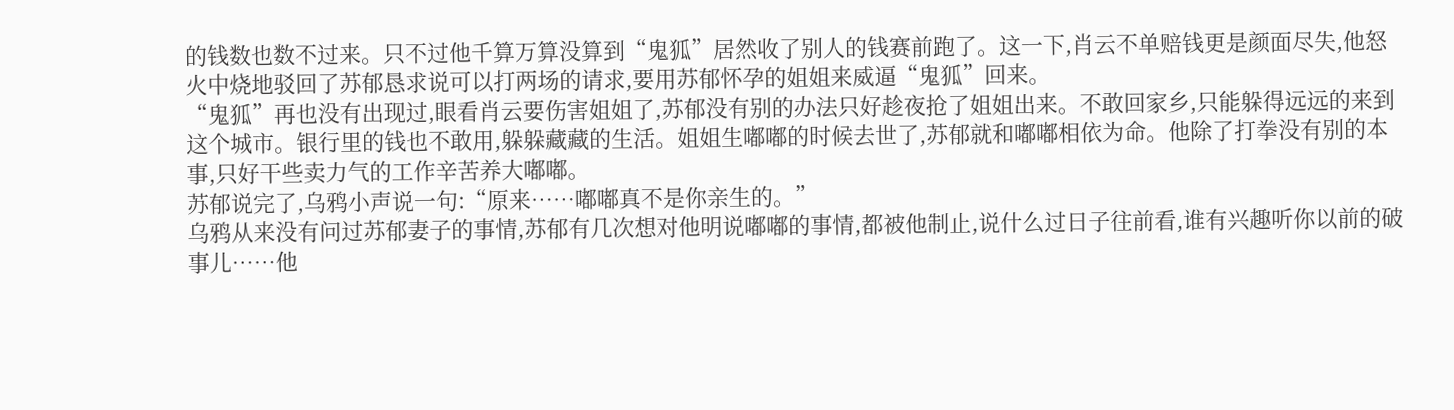的钱数也数不过来。只不过他千算万算没算到“鬼狐”居然收了别人的钱赛前跑了。这一下,肖云不单赔钱更是颜面尽失,他怒火中烧地驳回了苏郁恳求说可以打两场的请求,要用苏郁怀孕的姐姐来威逼“鬼狐”回来。
“鬼狐”再也没有出现过,眼看肖云要伤害姐姐了,苏郁没有别的办法只好趁夜抢了姐姐出来。不敢回家乡,只能躲得远远的来到这个城市。银行里的钱也不敢用,躲躲藏藏的生活。姐姐生嘟嘟的时候去世了,苏郁就和嘟嘟相依为命。他除了打拳没有别的本事,只好干些卖力气的工作辛苦养大嘟嘟。
苏郁说完了,乌鸦小声说一句:“原来……嘟嘟真不是你亲生的。”
乌鸦从来没有问过苏郁妻子的事情,苏郁有几次想对他明说嘟嘟的事情,都被他制止,说什么过日子往前看,谁有兴趣听你以前的破事儿……他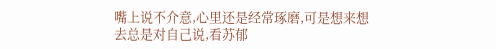嘴上说不介意,心里还是经常琢磨,可是想来想去总是对自己说,看苏郁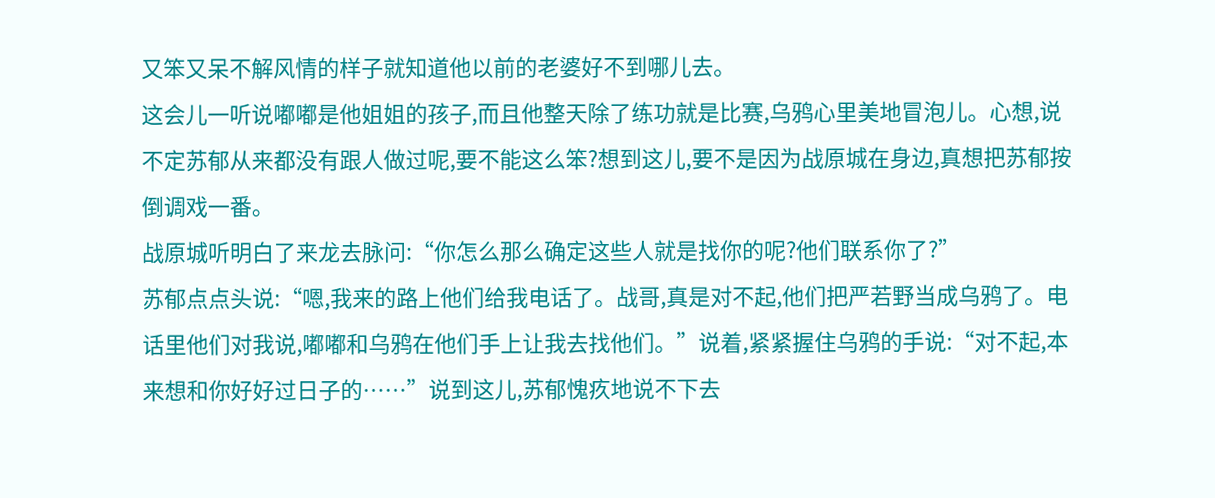又笨又呆不解风情的样子就知道他以前的老婆好不到哪儿去。
这会儿一听说嘟嘟是他姐姐的孩子,而且他整天除了练功就是比赛,乌鸦心里美地冒泡儿。心想,说不定苏郁从来都没有跟人做过呢,要不能这么笨?想到这儿,要不是因为战原城在身边,真想把苏郁按倒调戏一番。
战原城听明白了来龙去脉问:“你怎么那么确定这些人就是找你的呢?他们联系你了?”
苏郁点点头说:“嗯,我来的路上他们给我电话了。战哥,真是对不起,他们把严若野当成乌鸦了。电话里他们对我说,嘟嘟和乌鸦在他们手上让我去找他们。”说着,紧紧握住乌鸦的手说:“对不起,本来想和你好好过日子的……”说到这儿,苏郁愧疚地说不下去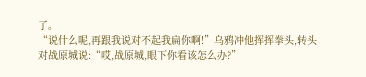了。
“说什么呢,再跟我说对不起我扁你啊!”乌鸦冲他挥挥拳头,转头对战原城说:“哎,战原城,眼下你看该怎么办?”